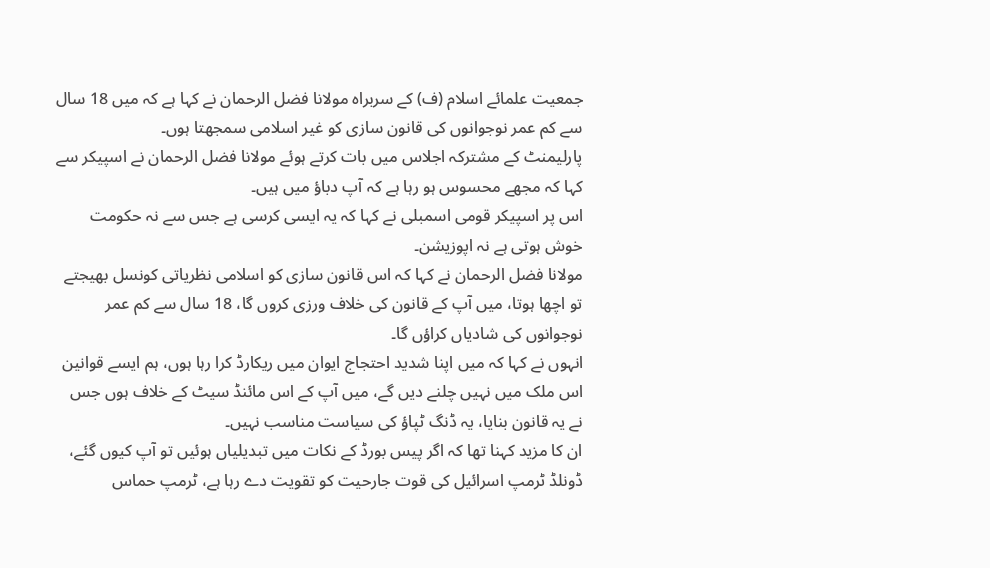جمعیت علمائے اسلام (ف) کے سربراہ مولانا فضل الرحمان نے کہا ہے کہ میں 18 سال سے کم عمر نوجوانوں کی قانون سازی کو غیر اسلامی سمجھتا ہوں۔
پارلیمنٹ کے مشترکہ اجلاس میں بات کرتے ہوئے مولانا فضل الرحمان نے اسپیکر سے کہا کہ مجھے محسوس ہو رہا ہے کہ آپ دباؤ میں ہیں۔
اس پر اسپیکر قومی اسمبلی نے کہا کہ یہ ایسی کرسی ہے جس سے نہ حکومت خوش ہوتی ہے نہ اپوزیشن۔
مولانا فضل الرحمان نے کہا کہ اس قانون سازی کو اسلامی نظریاتی کونسل بھیجتے تو اچھا ہوتا، میں آپ کے قانون کی خلاف ورزی کروں گا، 18 سال سے کم عمر نوجوانوں کی شادیاں کراؤں گا۔
انہوں نے کہا کہ میں اپنا شدید احتجاج ایوان میں ریکارڈ کرا رہا ہوں، ہم ایسے قوانین اس ملک میں نہیں چلنے دیں گے، میں آپ کے اس مائنڈ سیٹ کے خلاف ہوں جس نے یہ قانون بنایا، یہ ڈنگ ٹپاؤ کی سیاست مناسب نہیں۔
ان کا مزید کہنا تھا کہ اگر پیس بورڈ کے نکات میں تبدیلیاں ہوئیں تو آپ کیوں گئے، ڈونلڈ ٹرمپ اسرائیل کی قوت جارحیت کو تقویت دے رہا ہے، ٹرمپ حماس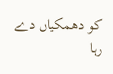کو دھمکیاں دے رہا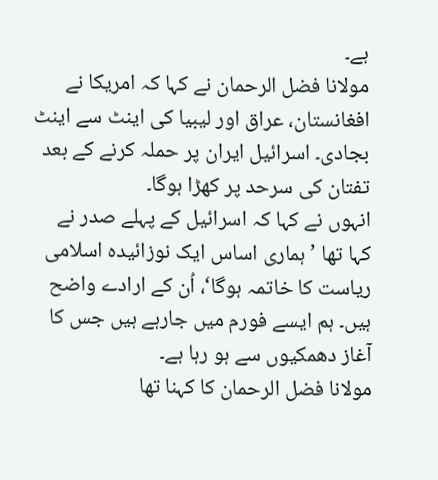ہے۔
مولانا فضل الرحمان نے کہا کہ امریکا نے افغانستان، عراق اور لیبیا کی اینٹ سے اینٹ بجادی۔ اسرائیل ایران پر حملہ کرنے کے بعد تفتان کی سرحد پر کھڑا ہوگا۔
انہوں نے کہا کہ اسرائیل کے پہلے صدر نے کہا تھا ’ہماری اساس ایک نوزائیدہ اسلامی ریاست کا خاتمہ ہوگا‘، اُن کے ارادے واضح ہیں۔ ہم ایسے فورم میں جارہے ہیں جس کا آغاز دھمکیوں سے ہو رہا ہے۔
مولانا فضل الرحمان کا کہنا تھا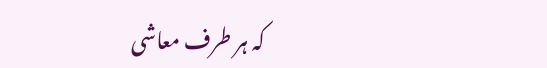کہ ہر طرف معاشی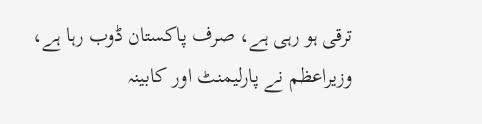ترقی ہو رہی ہے، صرف پاکستان ڈوب رہا ہے، وزیراعظم نے پارلیمنٹ اور کابینہ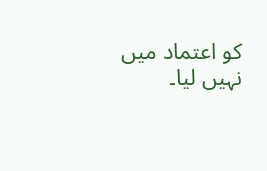کو اعتماد میں نہیں لیا۔